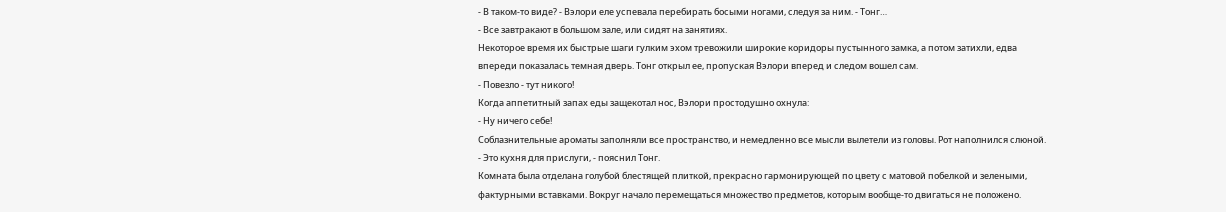- В таком-то виде? - Вэлори еле успевала перебирать босыми ногами, следуя за ним. - Тонг…
- Все завтракают в большом зале, или сидят на занятиях.
Некоторое время их быстрые шаги гулким эхом тревожили широкие коридоры пустынного замка, а потом затихли, едва впереди показалась темная дверь. Тонг открыл ее, пропуская Вэлори вперед и следом вошел сам.
- Повезло - тут никого!
Когда аппетитный запах еды защекотал нос, Вэлори простодушно охнула:
- Ну ничего себе!
Соблазнительные ароматы заполняли все пространство, и немедленно все мысли вылетели из головы. Рот наполнился слюной.
- Это кухня для прислуги, - пояснил Тонг.
Комната была отделана голубой блестящей плиткой, прекрасно гармонирующей по цвету с матовой побелкой и зелеными, фактурными вставками. Вокруг начало перемещаться множество предметов, которым вообще-то двигаться не положено.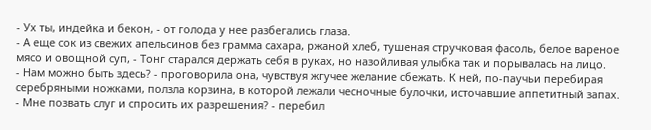- Ух ты, индейка и бекон, - от голода у нее разбегались глаза.
- А еще сок из свежих апельсинов без грамма сахара, ржаной хлеб, тушеная стручковая фасоль, белое вареное мясо и овощной суп, - Тонг старался держать себя в руках, но назойливая улыбка так и порывалась на лицо.
- Нам можно быть здесь? - проговорила она, чувствуя жгучее желание сбежать. К ней, по-паучьи перебирая серебряными ножками, ползла корзина, в которой лежали чесночные булочки, источавшие аппетитный запах.
- Мне позвать слуг и спросить их разрешения? - перебил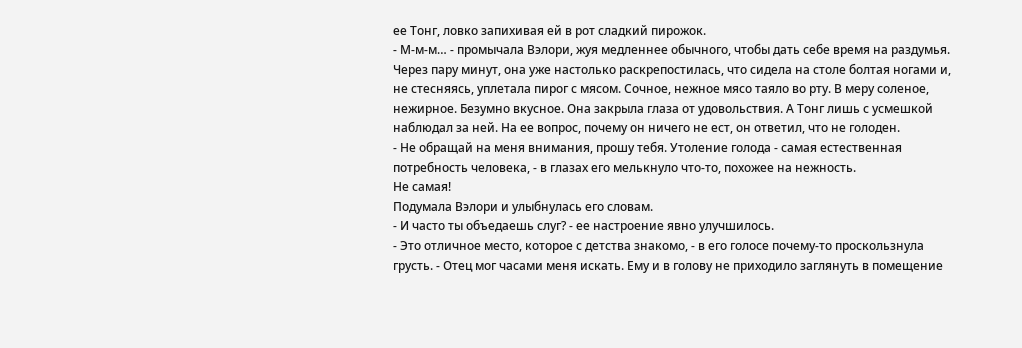ее Тонг, ловко запихивая ей в рот сладкий пирожок.
- М-м-м… - промычала Вэлори, жуя медленнее обычного, чтобы дать себе время на раздумья.
Через пару минут, она уже настолько раскрепостилась, что сидела на столе болтая ногами и, не стесняясь, уплетала пирог с мясом. Сочное, нежное мясо таяло во рту. В меру соленое, нежирное. Безумно вкусное. Она закрыла глаза от удовольствия. А Тонг лишь с усмешкой наблюдал за ней. На ее вопрос, почему он ничего не ест, он ответил, что не голоден.
- Не обращай на меня внимания, прошу тебя. Утоление голода - самая естественная потребность человека, - в глазах его мелькнуло что-то, похожее на нежность.
Не самая!
Подумала Вэлори и улыбнулась его словам.
- И часто ты объедаешь слуг? - ее настроение явно улучшилось.
- Это отличное место, которое с детства знакомо, - в его голосе почему-то проскользнула грусть. - Отец мог часами меня искать. Ему и в голову не приходило заглянуть в помещение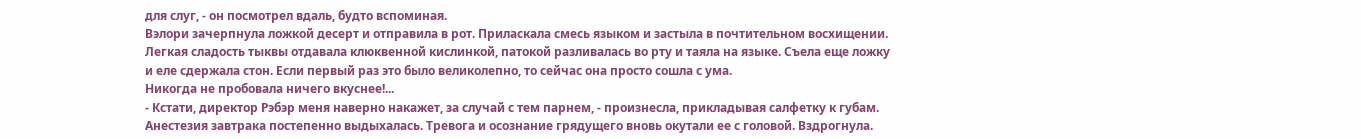для слуг, - он посмотрел вдаль, будто вспоминая.
Вэлори зачерпнула ложкой десерт и отправила в рот. Приласкала смесь языком и застыла в почтительном восхищении. Легкая сладость тыквы отдавала клюквенной кислинкой, патокой разливалась во рту и таяла на языке. Съела еще ложку и еле сдержала стон. Если первый раз это было великолепно, то сейчас она просто сошла с ума.
Никогда не пробовала ничего вкуснее!...
- Кстати, директор Рэбэр меня наверно накажет, за случай с тем парнем, - произнесла, прикладывая салфетку к губам.
Анестезия завтрака постепенно выдыхалась. Тревога и осознание грядущего вновь окутали ее с головой. Вздрогнула.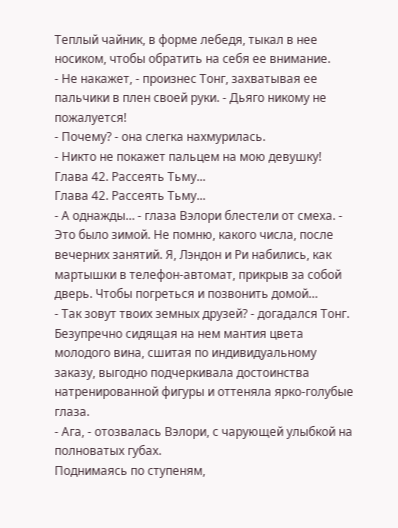Теплый чайник, в форме лебедя, тыкал в нее носиком, чтобы обратить на себя ее внимание.
- Не накажет, - произнес Тонг, захватывая ее пальчики в плен своей руки. - Дьяго никому не пожалуется!
- Почему? - она слегка нахмурилась.
- Никто не покажет пальцем на мою девушку!
Глава 42. Рассеять Тьму...
Глава 42. Рассеять Тьму...
- А однажды… - глаза Вэлори блестели от смеха. - Это было зимой. Не помню, какого числа, после вечерних занятий. Я, Лэндон и Ри набились, как мартышки в телефон-автомат, прикрыв за собой дверь. Чтобы погреться и позвонить домой…
- Так зовут твоих земных друзей? - догадался Тонг.
Безупречно сидящая на нем мантия цвета молодого вина, сшитая по индивидуальному заказу, выгодно подчеркивала достоинства натренированной фигуры и оттеняла ярко-голубые глаза.
- Ага, - отозвалась Вэлори, с чарующей улыбкой на полноватых губах.
Поднимаясь по ступеням,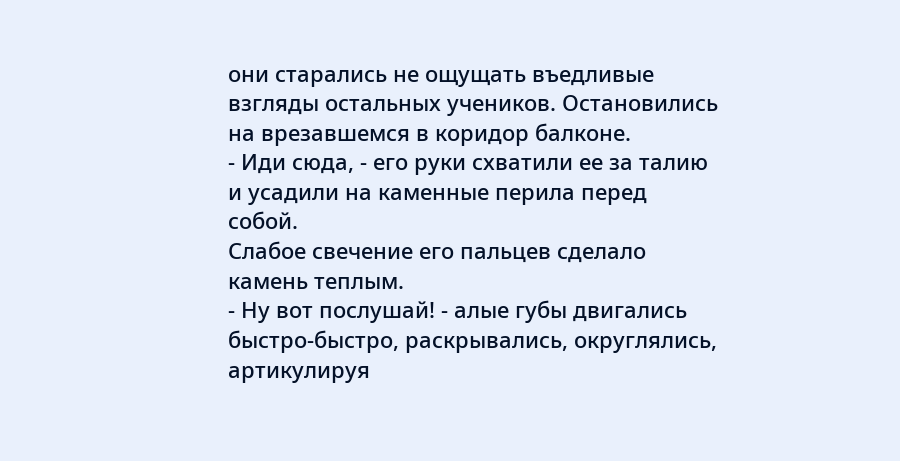они старались не ощущать въедливые взгляды остальных учеников. Остановились на врезавшемся в коридор балконе.
- Иди сюда, - его руки схватили ее за талию и усадили на каменные перила перед собой.
Слабое свечение его пальцев сделало камень теплым.
- Ну вот послушай! - алые губы двигались быстро-быстро, раскрывались, округлялись, артикулируя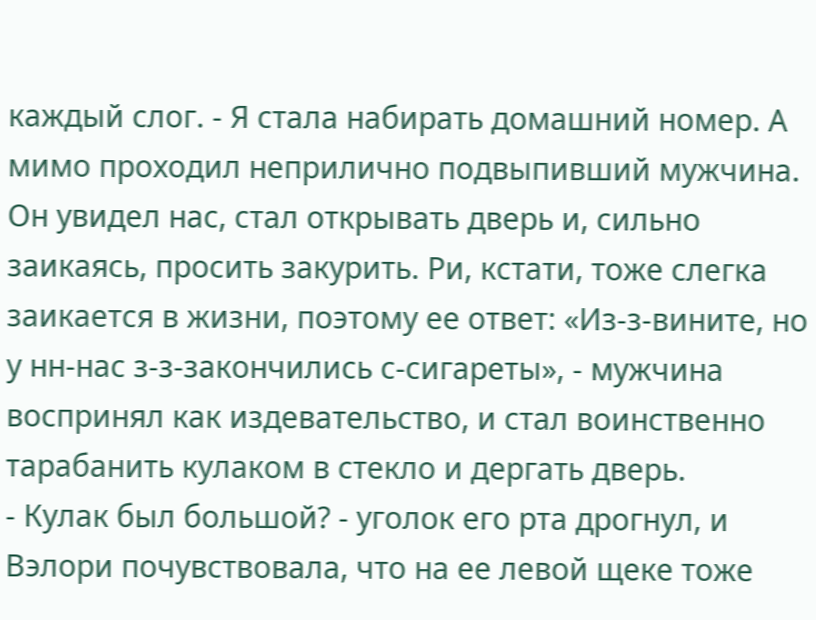каждый слог. - Я стала набирать домашний номер. А мимо проходил неприлично подвыпивший мужчина. Он увидел нас, стал открывать дверь и, сильно заикаясь, просить закурить. Ри, кстати, тоже слегка заикается в жизни, поэтому ее ответ: «Из-з-вините, но у нн-нас з-з-закончились с-сигареты», - мужчина воспринял как издевательство, и стал воинственно тарабанить кулаком в стекло и дергать дверь.
- Кулак был большой? - уголок его рта дрогнул, и Вэлори почувствовала, что на ее левой щеке тоже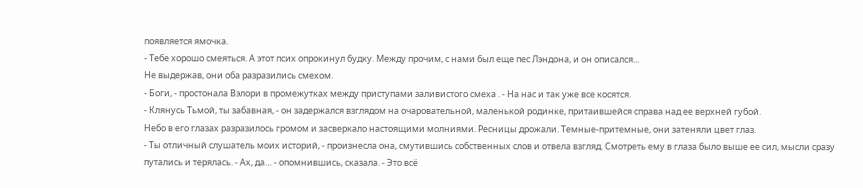появляется ямочка.
- Тебе хорошо смеяться. А этот псих опрокинул будку. Между прочим, с нами был еще пес Лэндона, и он описался...
Не выдержав, они оба разразились смехом.
- Боги, - простонала Вэлори в промежутках между приступами заливистого смеха . - На нас и так уже все косятся.
- Клянусь Тьмой, ты забавная, - он задержался взглядом на очаровательной, маленькой родинке, притаившейся справа над ее верхней губой.
Небо в его глазах разразилось громом и засверкало настоящими молниями. Ресницы дрожали. Темные-притемные, они затеняли цвет глаз.
- Ты отличный слушатель моих историй, - произнесла она, смутившись собственных слов и отвела взгляд. Смотреть ему в глаза было выше ее сил, мысли сразу путались и терялась. - Ах, да… - опомнившись, сказала. - Это всё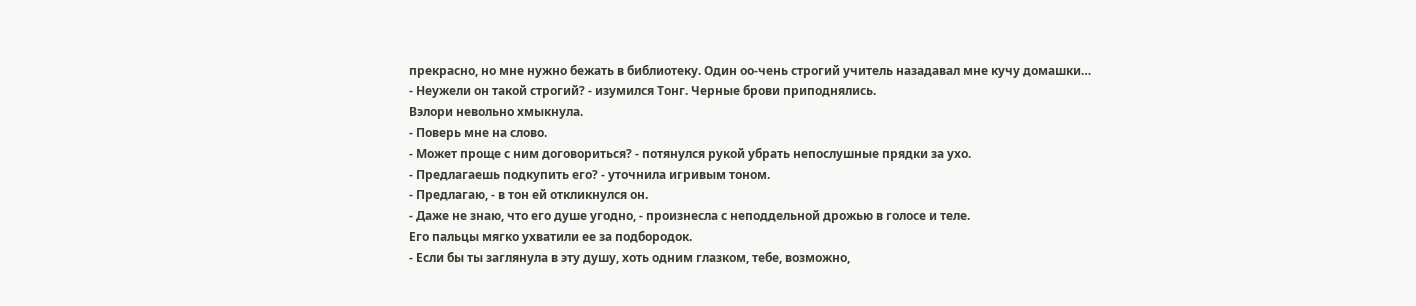прекрасно, но мне нужно бежать в библиотеку. Один оо-чень строгий учитель назадавал мне кучу домашки…
- Неужели он такой строгий? - изумился Тонг. Черные брови приподнялись.
Вэлори невольно хмыкнула.
- Поверь мне на слово.
- Может проще с ним договориться? - потянулся рукой убрать непослушные прядки за ухо.
- Предлагаешь подкупить его? - уточнила игривым тоном.
- Предлагаю, - в тон ей откликнулся он.
- Даже не знаю, что его душе угодно, - произнесла с неподдельной дрожью в голосе и теле.
Его пальцы мягко ухватили ее за подбородок.
- Если бы ты заглянула в эту душу, хоть одним глазком, тебе, возможно,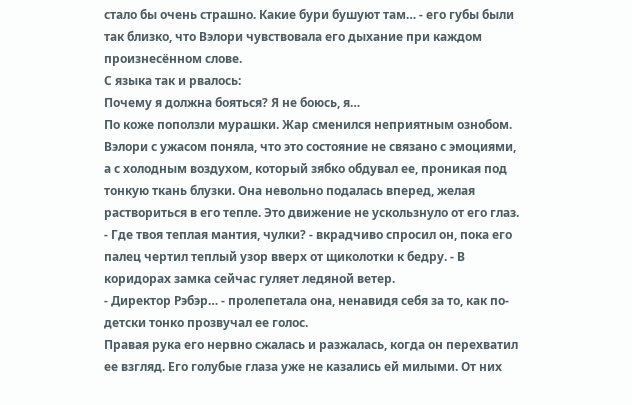стало бы очень страшно. Какие бури бушуют там… - его губы были так близко, что Вэлори чувствовала его дыхание при каждом произнесённом слове.
С языка так и рвалось:
Почему я должна бояться? Я не боюсь, я…
По коже поползли мурашки. Жар сменился неприятным ознобом. Вэлори с ужасом поняла, что это состояние не связано с эмоциями, а с холодным воздухом, который зябко обдувал ее, проникая под тонкую ткань блузки. Она невольно подалась вперед, желая раствориться в его тепле. Это движение не ускользнуло от его глаз.
- Где твоя теплая мантия, чулки? - вкрадчиво спросил он, пока его палец чертил теплый узор вверх от щиколотки к бедру. - В коридорах замка сейчас гуляет ледяной ветер.
- Директор Рэбэр… - пролепетала она, ненавидя себя за то, как по-детски тонко прозвучал ее голос.
Правая рука его нервно сжалась и разжалась, когда он перехватил ее взгляд. Его голубые глаза уже не казались ей милыми. От них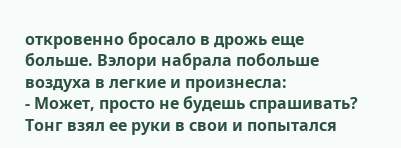откровенно бросало в дрожь еще больше. Вэлори набрала побольше воздуха в легкие и произнесла:
- Может, просто не будешь спрашивать?
Тонг взял ее руки в свои и попытался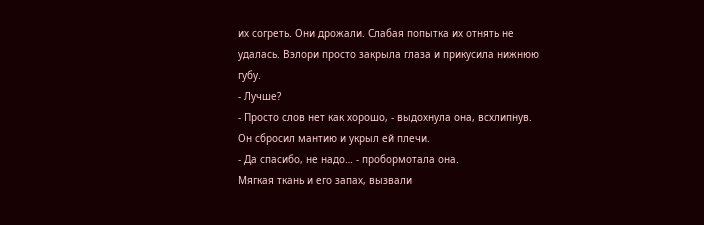их согреть. Они дрожали. Слабая попытка их отнять не удалась. Вэлори просто закрыла глаза и прикусила нижнюю губу.
- Лучше?
- Просто слов нет как хорошо, - выдохнула она, всхлипнув.
Он сбросил мантию и укрыл ей плечи.
- Да спасибо, не надо… - пробормотала она.
Мягкая ткань и его запах, вызвали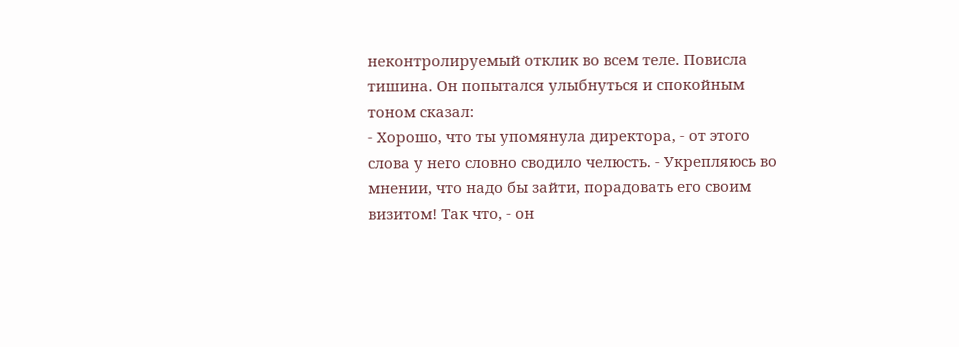неконтролируемый отклик во всем теле. Повисла тишина. Он попытался улыбнуться и спокойным тоном сказал:
- Хорошо, что ты упомянула директора, - от этого слова у него словно сводило челюсть. - Укрепляюсь во мнении, что надо бы зайти, порадовать его своим визитом! Так что, - он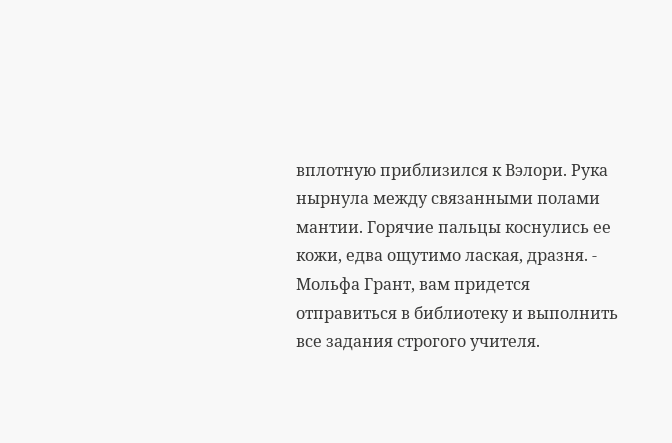вплотную приблизился к Вэлори. Рука нырнула между связанными полами мантии. Горячие пальцы коснулись ее кожи, едва ощутимо лаская, дразня. - Мольфа Грант, вам придется отправиться в библиотеку и выполнить все задания строгого учителя.